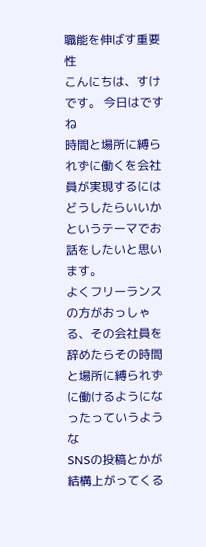職能を伸ばす重要性
こんにちは、すけです。 今日はですね
時間と場所に縛られずに働くを会社員が実現するにはどうしたらいいかというテーマでお話をしたいと思います。
よくフリーランスの方がおっしゃる、その会社員を辞めたらその時間と場所に縛られずに働けるようになったっていうような
SNSの投稿とかが結構上がってくる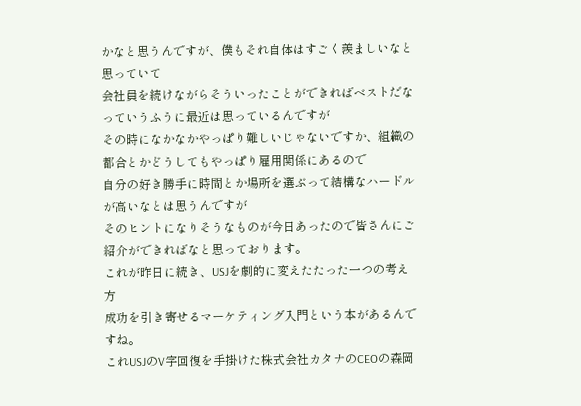かなと思うんですが、僕もそれ自体はすごく羨ましいなと思っていて
会社員を続けながらそういったことができればベストだなっていうふうに最近は思っているんですが
その時になかなかやっぱり難しいじゃないですか、組織の都合とかどうしてもやっぱり雇用関係にあるので
自分の好き勝手に時間とか場所を選ぶって結構なハードルが高いなとは思うんですが
そのヒントになりそうなものが今日あったので皆さんにご紹介ができればなと思っております。
これが昨日に続き、USJを劇的に変えたたった一つの考え方
成功を引き寄せるマーケティング入門という本があるんですね。
これUSJのV字回復を手掛けた株式会社カタナのCEOの森岡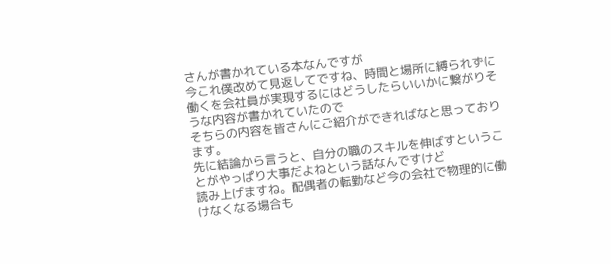さんが書かれている本なんですが
今これ僕改めて見返してですね、時間と場所に縛られずに働くを会社員が実現するにはどうしたらいいかに繋がりそうな内容が書かれていたので
そちらの内容を皆さんにご紹介ができればなと思っております。
先に結論から言うと、自分の職のスキルを伸ばすということがやっぱり大事だよねという話なんですけど
読み上げますね。配偶者の転勤など今の会社で物理的に働けなくなる場合も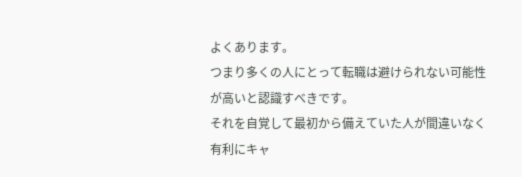よくあります。
つまり多くの人にとって転職は避けられない可能性が高いと認識すべきです。
それを自覚して最初から備えていた人が間違いなく有利にキャ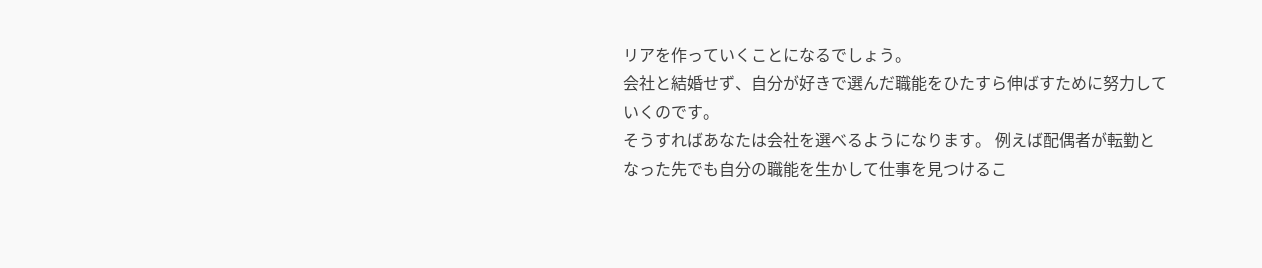リアを作っていくことになるでしょう。
会社と結婚せず、自分が好きで選んだ職能をひたすら伸ばすために努力していくのです。
そうすればあなたは会社を選べるようになります。 例えば配偶者が転勤となった先でも自分の職能を生かして仕事を見つけるこ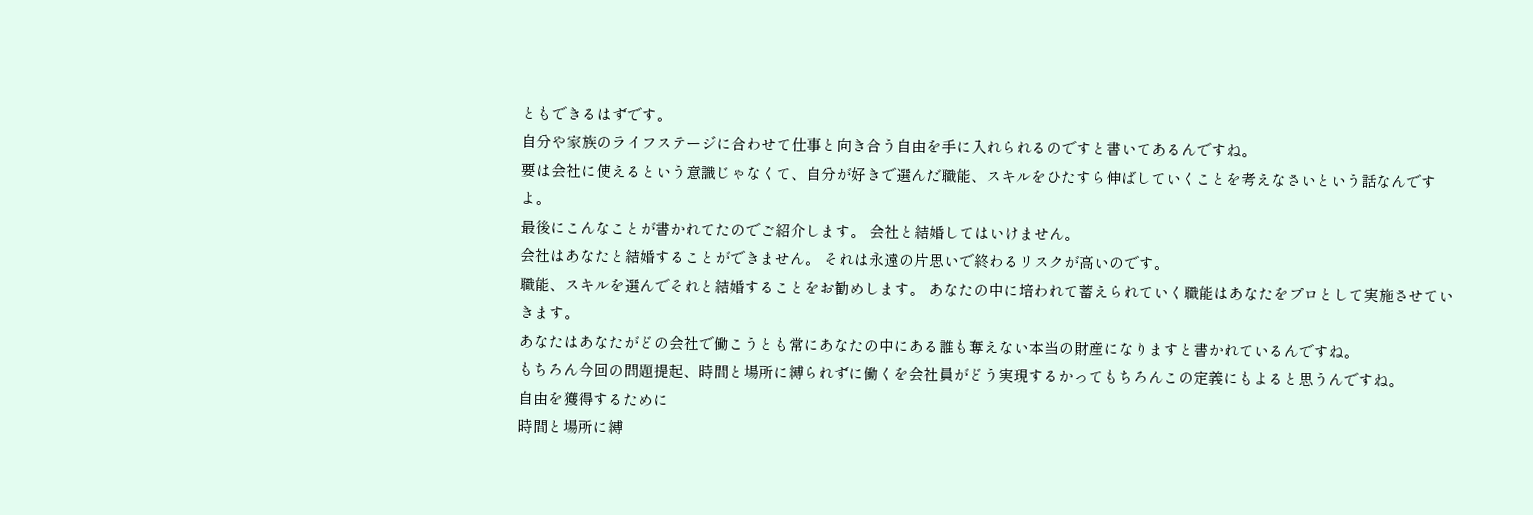ともできるはずです。
自分や家族のライフステージに合わせて仕事と向き合う自由を手に入れられるのですと書いてあるんですね。
要は会社に使えるという意識じゃなくて、自分が好きで選んだ職能、スキルをひたすら伸ばしていくことを考えなさいという話なんですよ。
最後にこんなことが書かれてたのでご紹介します。 会社と結婚してはいけません。
会社はあなたと結婚することができません。 それは永遠の片思いで終わるリスクが高いのです。
職能、スキルを選んでそれと結婚することをお勧めします。 あなたの中に培われて蓄えられていく職能はあなたをプロとして実施させていきます。
あなたはあなたがどの会社で働こうとも常にあなたの中にある誰も奪えない本当の財産になりますと書かれているんですね。
もちろん今回の問題提起、時間と場所に縛られずに働くを会社員がどう実現するかってもちろんこの定義にもよると思うんですね。
自由を獲得するために
時間と場所に縛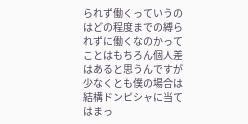られず働くっていうのはどの程度までの縛られずに働くなのかってことはもちろん個人差はあると思うんですが
少なくとも僕の場合は結構ドンピシャに当てはまっ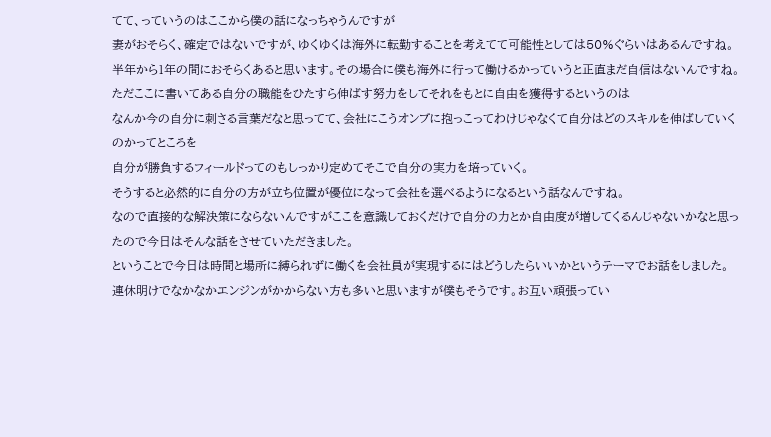てて、っていうのはここから僕の話になっちゃうんですが
妻がおそらく、確定ではないですが、ゆくゆくは海外に転勤することを考えてて可能性としては50%ぐらいはあるんですね。
半年から1年の間におそらくあると思います。その場合に僕も海外に行って働けるかっていうと正直まだ自信はないんですね。
ただここに書いてある自分の職能をひたすら伸ばす努力をしてそれをもとに自由を獲得するというのは
なんか今の自分に刺さる言葉だなと思ってて、会社にこうオンブに抱っこってわけじゃなくて自分はどのスキルを伸ばしていくのかってところを
自分が勝負するフィールドってのもしっかり定めてそこで自分の実力を培っていく。
そうすると必然的に自分の方が立ち位置が優位になって会社を選べるようになるという話なんですね。
なので直接的な解決策にならないんですがここを意識しておくだけで自分の力とか自由度が増してくるんじゃないかなと思ったので今日はそんな話をさせていただきました。
ということで今日は時間と場所に縛られずに働くを会社員が実現するにはどうしたらいいかというテーマでお話をしました。
連休明けでなかなかエンジンがかからない方も多いと思いますが僕もそうです。お互い頑張ってい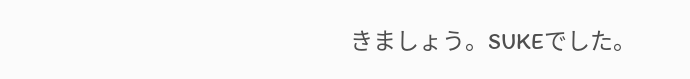きましょう。SUKEでした。